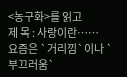<농구화>를 읽고
제 목 : 사랑이란……
요즘은 `거리낌`이나 `부끄러움`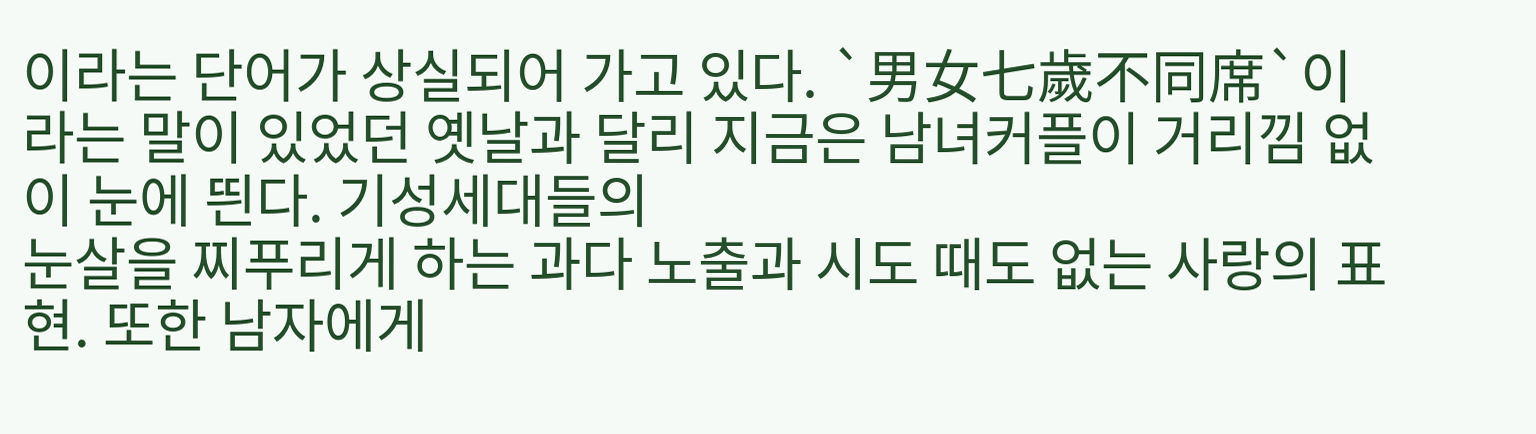이라는 단어가 상실되어 가고 있다. `男女七歲不同席`이
라는 말이 있었던 옛날과 달리 지금은 남녀커플이 거리낌 없이 눈에 띈다. 기성세대들의
눈살을 찌푸리게 하는 과다 노출과 시도 때도 없는 사랑의 표현. 또한 남자에게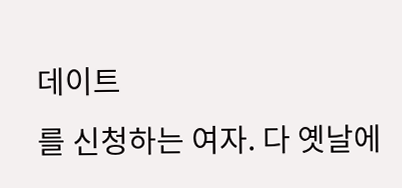데이트
를 신청하는 여자. 다 옛날에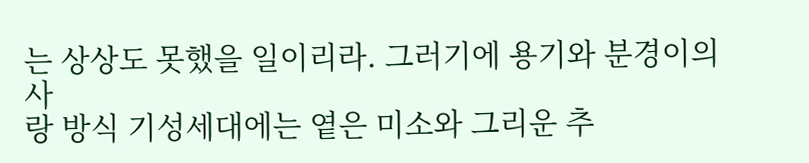는 상상도 못했을 일이리라. 그러기에 용기와 분경이의 사
랑 방식 기성세대에는 옅은 미소와 그리운 추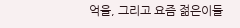억을, 그리고 요즘 젊은이들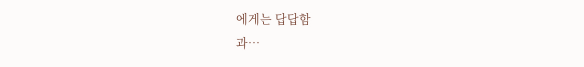에게는 답답함
과…